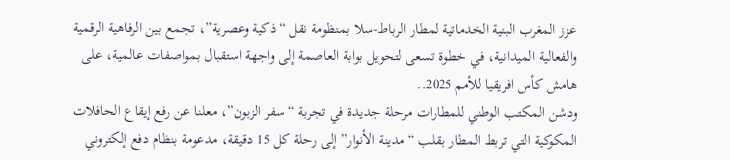عزز المغرب البنية الخدماتية لمطار الرباط-سلا بمنظومة نقل “ذكية وعصرية”، تجمع بين الرفاهية الرقمية والفعالية الميدانية، في خطوة تسعى لتحويل بوابة العاصمة إلى واجهة استقبال بمواصفات عالمية، على هامش كأس افريقيا للأمم 2025..
ودشن المكتب الوطني للمطارات مرحلة جديدة في تجربة “سفر الزبون”، معلنا عن رفع إيقاع الحافلات المكوكية التي تربط المطار بقلب “مدينة الأنوار” إلى رحلة كل 15 دقيقة، مدعومة بنظام دفع إلكتروني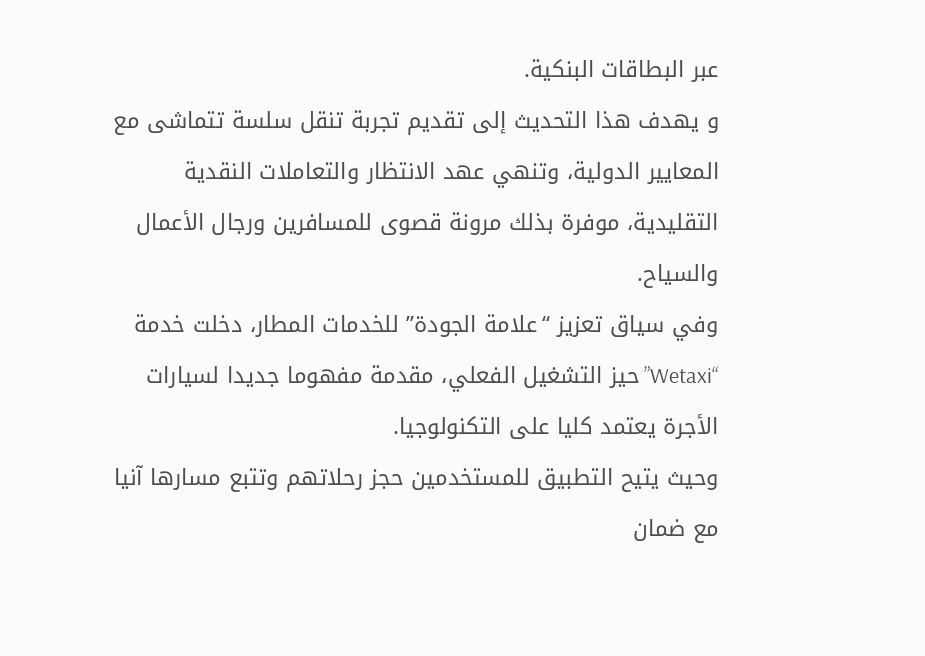عبر البطاقات البنكية.
و يهدف هذا التحديث إلى تقديم تجربة تنقل سلسة تتماشى مع المعايير الدولية، وتنهي عهد الانتظار والتعاملات النقدية التقليدية، موفرة بذلك مرونة قصوى للمسافرين ورجال الأعمال والسياح.
وفي سياق تعزيز “علامة الجودة” للخدمات المطار، دخلت خدمة “Wetaxi” حيز التشغيل الفعلي، مقدمة مفهوما جديدا لسيارات الأجرة يعتمد كليا على التكنولوجيا.
وحيث يتيح التطبيق للمستخدمين حجز رحلاتهم وتتبع مسارها آنيا مع ضمان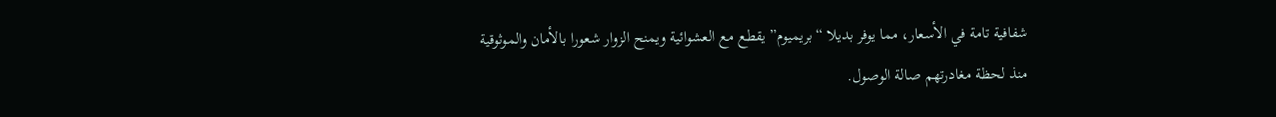شفافية تامة في الأسعار، مما يوفر بديلا “بريميوم” يقطع مع العشوائية ويمنح الزوار شعورا بالأمان والموثوقية منذ لحظة مغادرتهم صالة الوصول.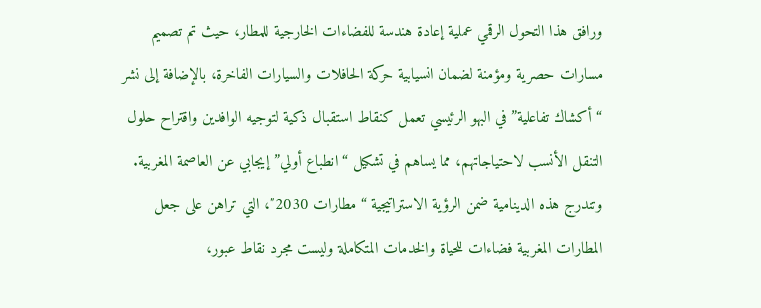ورافق هذا التحول الرقمي عملية إعادة هندسة للفضاءات الخارجية للمطار، حيث تم تصميم مسارات حصرية ومؤمنة لضمان انسيابية حركة الحافلات والسيارات الفاخرة، بالإضافة إلى نشر “أكشاك تفاعلية” في البهو الرئيسي تعمل كنقاط استقبال ذكية لتوجيه الوافدين واقتراح حلول التنقل الأنسب لاحتياجاتهم، مما يساهم في تشكيل “انطباع أولي” إيجابي عن العاصمة المغربية.
وتندرج هذه الدينامية ضمن الرؤية الاستراتيجية “مطارات 2030″، التي تراهن على جعل المطارات المغربية فضاءات للحياة والخدمات المتكاملة وليست مجرد نقاط عبور،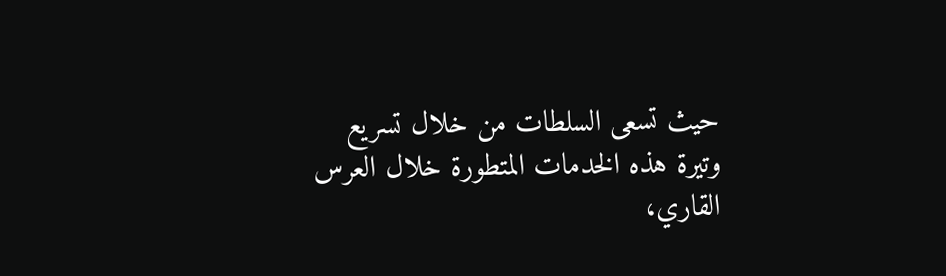حيث تسعى السلطات من خلال تسريع وتيرة هذه الخدمات المتطورة خلال العرس القاري،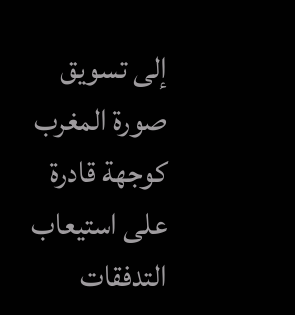إلى تسويق صورة المغرب كوجهة قادرة على استيعاب التدفقات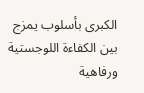الكبرى بأسلوب يمزج بين الكفاءة اللوجستية ورفاهية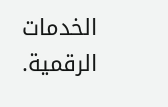الخدمات الرقمية.